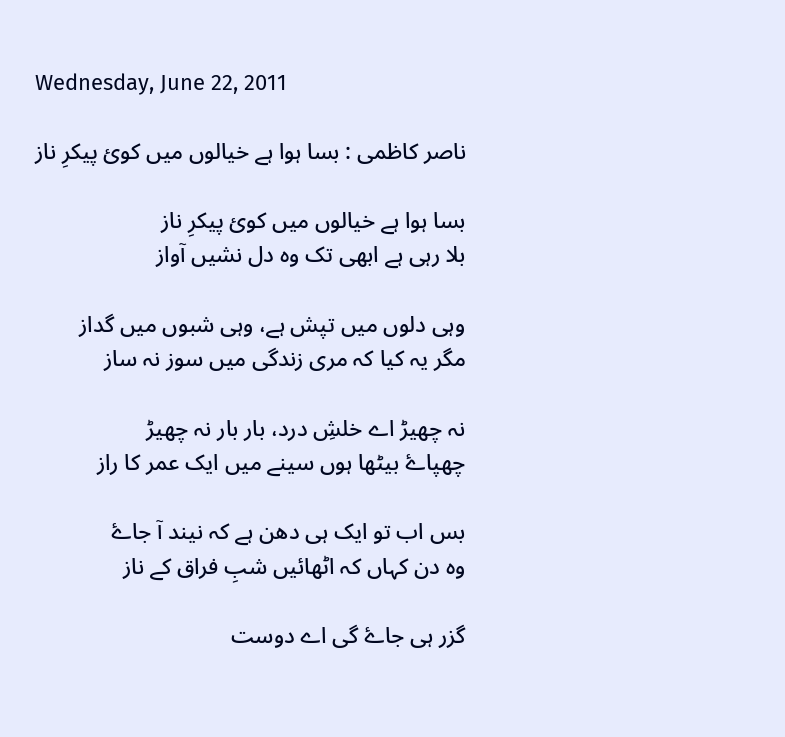Wednesday, June 22, 2011

ناصر کاظمی : بسا ہوا ہے خیالوں میں کوئ پیکرِ ناز

بسا ہوا ہے خیالوں میں کوئ پیکرِ ناز
بلا رہی ہے ابھی تک وہ دل نشیں آواز

وہی دلوں میں تپش ہے، وہی شبوں میں گداز
مگر یہ کیا کہ مری زندگی میں سوز نہ ساز

نہ چھیڑ اے خلشِ درد، بار بار نہ چھیڑ
چھپاۓ بیٹھا ہوں سینے میں ایک عمر کا راز

بس اب تو ایک ہی دھن ہے کہ نیند آ جاۓ
وہ دن کہاں کہ اٹھائیں شبِ فراق کے ناز

گزر ہی جاۓ گی اے دوست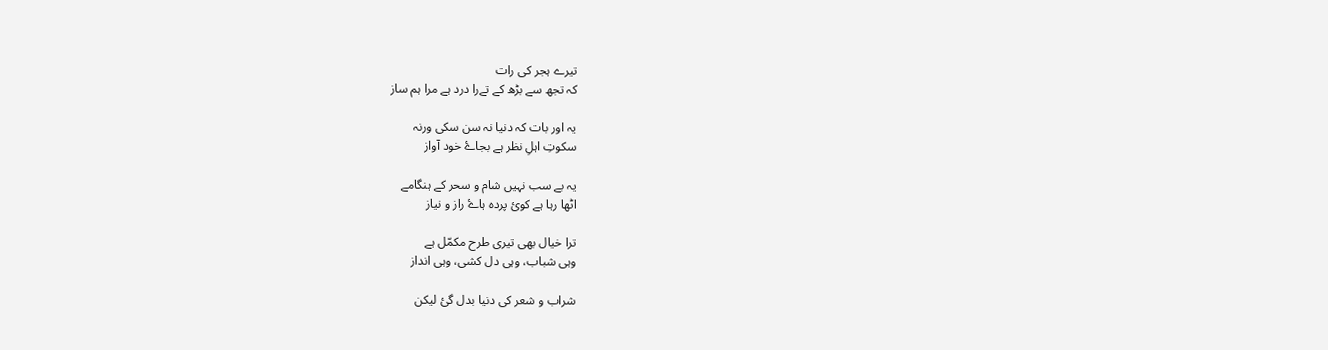تیرے ہجر کی رات
کہ تجھ سے بڑھ کے تےرا درد ہے مرا ہم ساز

یہ اور بات کہ دنیا نہ سن سکی ورنہ
سکوتِ اہلِ نظر ہے بجاۓ خود آواز

یہ بے سب نہیں شام و سحر کے ہنگامے
اٹھا رہا ہے کوئ پردہ ہاۓ راز و نیاز

ترا خیال بھی تیری طرح مکمّل ہے
وہی شباب، وہی دل کشی، وہی انداز

شراب و شعر کی دنیا بدل گئ لیکن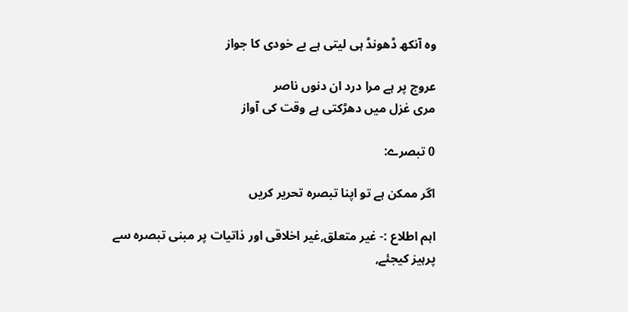وہ آنکھ ڈھونڈ ہی لیتی ہے بے خودی کا جواز

عروج پر ہے مرا درد ان دنوں ناصر
مری غزل میں دھڑکتی ہے وقت کی آواز

0 تبصرے:

اگر ممکن ہے تو اپنا تبصرہ تحریر کریں

اہم اطلاع :- غیر متعلق,غیر اخلاقی اور ذاتیات پر مبنی تبصرہ سے پرہیز کیجئے,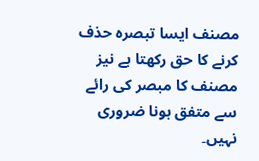مصنف ایسا تبصرہ حذف کرنے کا حق رکھتا ہے نیز مصنف کا مبصر کی رائے سے متفق ہونا ضروری نہیں۔